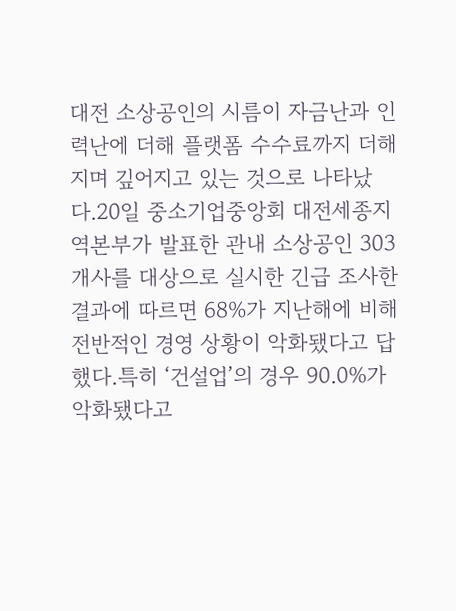대전 소상공인의 시름이 자금난과 인력난에 더해 플랫폼 수수료까지 더해지며 깊어지고 있는 것으로 나타났다.20일 중소기업중앙회 대전세종지역본부가 발표한 관내 소상공인 303개사를 대상으로 실시한 긴급 조사한 결과에 따르면 68%가 지난해에 비해 전반적인 경영 상황이 악화됐다고 답했다.특히 ‘건설업’의 경우 90.0%가 악화됐다고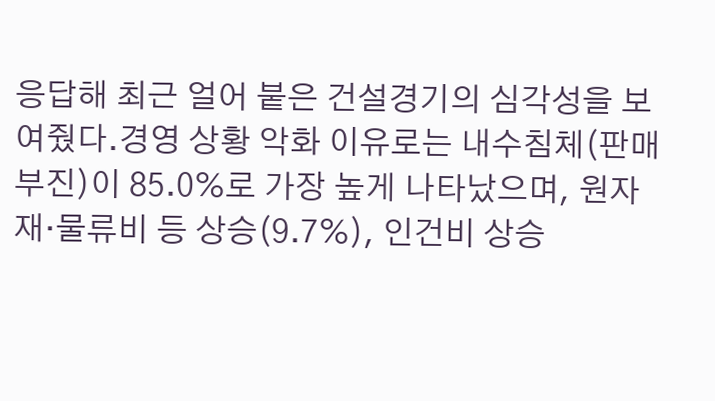응답해 최근 얼어 붙은 건설경기의 심각성을 보여줬다.경영 상황 악화 이유로는 내수침체(판매부진)이 85.0%로 가장 높게 나타났으며, 원자재‧물류비 등 상승(9.7%), 인건비 상승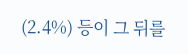(2.4%) 등이 그 뒤를